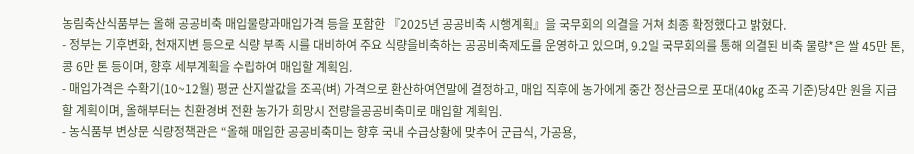농림축산식품부는 올해 공공비축 매입물량과매입가격 등을 포함한 『2025년 공공비축 시행계획』을 국무회의 의결을 거쳐 최종 확정했다고 밝혔다.
- 정부는 기후변화, 천재지변 등으로 식량 부족 시를 대비하여 주요 식량을비축하는 공공비축제도를 운영하고 있으며, 9.2일 국무회의를 통해 의결된 비축 물량*은 쌀 45만 톤, 콩 6만 톤 등이며, 향후 세부계획을 수립하여 매입할 계획임.
- 매입가격은 수확기(10~12월) 평균 산지쌀값을 조곡(벼) 가격으로 환산하여연말에 결정하고, 매입 직후에 농가에게 중간 정산금으로 포대(40㎏ 조곡 기준)당4만 원을 지급할 계획이며, 올해부터는 친환경벼 전환 농가가 희망시 전량을공공비축미로 매입할 계획임.
- 농식품부 변상문 식량정책관은 “올해 매입한 공공비축미는 향후 국내 수급상황에 맞추어 군급식, 가공용,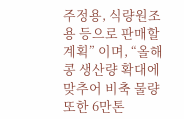주정용, 식량원조용 등으로 판매할 계획” 이며, “올해 콩 생산량 확대에 맞추어 비축 물량 또한 6만톤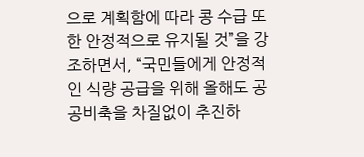으로 계획함에 따라 콩 수급 또한 안정적으로 유지될 것”을 강조하면서, “국민들에게 안정적인 식량 공급을 위해 올해도 공공비축을 차질없이 추진하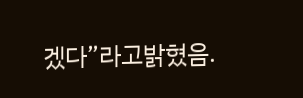겠다”라고밝혔음.